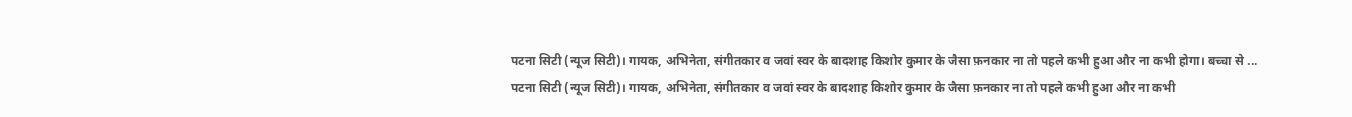पटना सिटी (न्यूज सिटी)। गायक, अभिनेता, संगीतकार व जवां स्वर के बादशाह किशोर कुमार के जैसा फ़नकार ना तो पहले कभी हुआ और ना कभी होगा। बच्चा से ...
पटना सिटी (न्यूज सिटी)। गायक, अभिनेता, संगीतकार व जवां स्वर के बादशाह किशोर कुमार के जैसा फ़नकार ना तो पहले कभी हुआ और ना कभी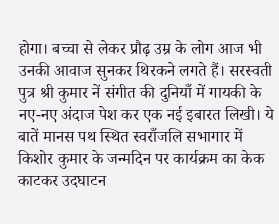होगा। बच्चा से लेकर प्रौढ़ उम्र के लोग आज भी उनकी आवाज सुनकर थिरकने लगते हैं। सरस्वती पुत्र श्री कुमार नें संगीत की दुनियाँ में गायकी के नए-नए अंदाज पेश कर एक नई इबारत लिखी। ये बातें मानस पथ स्थित स्वराँजलि सभागार में किशोर कुमार के जन्मदिन पर कार्यक्रम का केक काटकर उदघाटन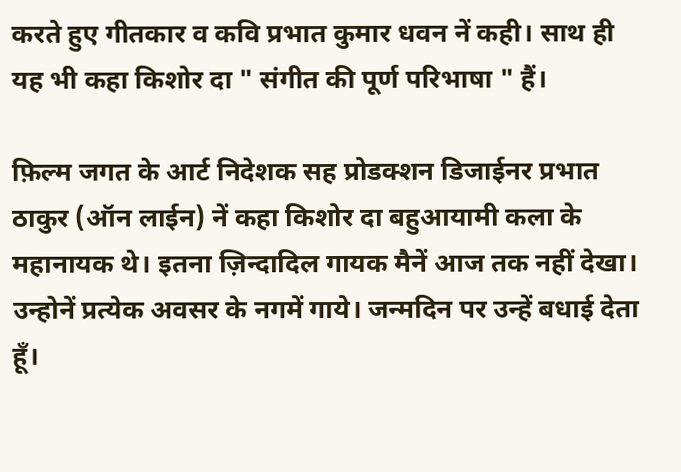करते हुए गीतकार व कवि प्रभात कुमार धवन नें कही। साथ ही यह भी कहा किशोर दा " संगीत की पूर्ण परिभाषा " हैं।

फ़िल्म जगत के आर्ट निदेशक सह प्रोडक्शन डिजाईनर प्रभात ठाकुर (ऑन लाईन) नें कहा किशोर दा बहुआयामी कला के महानायक थे। इतना ज़िन्दादिल गायक मैनें आज तक नहीं देखा। उन्होनें प्रत्येक अवसर के नगमें गाये। जन्मदिन पर उन्हें बधाई देता हूँ।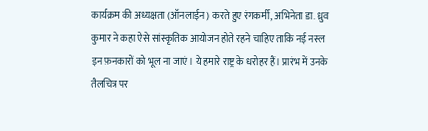कार्यक्रम की अध्यक्षता (ऑनलाईन) करते हुए रंगकर्मी, अभिनेता डा. ध्रुव कुमार ने कहा ऐसे सांस्कृतिक आयोजन होते रहने चाहिए ताकि नई नस्ल इन फ़नकारों को भूल ना जाएं। ये हमारे राष्ट्र के धरोहर हैं। प्रारंभ में उनके तैलचित्र पर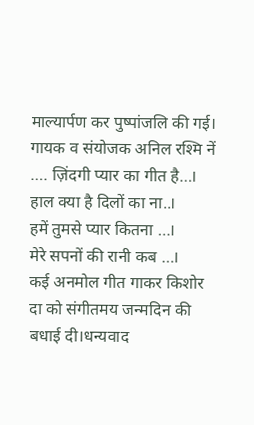माल्यार्पण कर पुष्पांजलि की गई।
गायक व संयोजक अनिल रश्मि नें …. ज़िंदगी प्यार का गीत है…।
हाल क्या है दिलों का ना..।
हमें तुमसे प्यार कितना …।
मेरे सपनों की रानी कब …।
कई अनमोल गीत गाकर किशोर दा को संगीतमय जन्मदिन की बधाई दी।धन्यवाद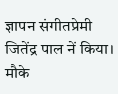ज्ञापन संगीतप्रेमी जितेंद्र पाल नें किया। मौके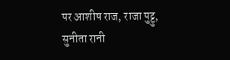पर आशीष राज, राजा पुट्टु, सुनीता रानी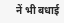नें भी बधाई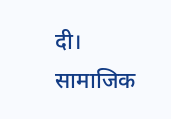दी। सामाजिक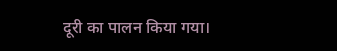दूरी का पालन किया गया।